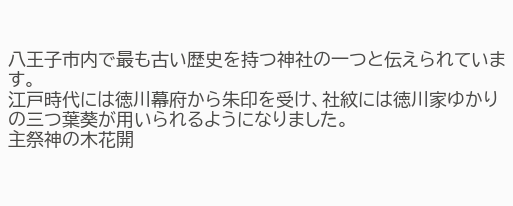八王子市内で最も古い歴史を持つ神社の一つと伝えられています。
江戸時代には徳川幕府から朱印を受け、社紋には徳川家ゆかりの三つ葉葵が用いられるようになりました。
主祭神の木花開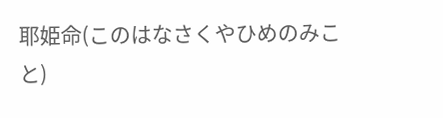耶姫命(このはなさくやひめのみこと)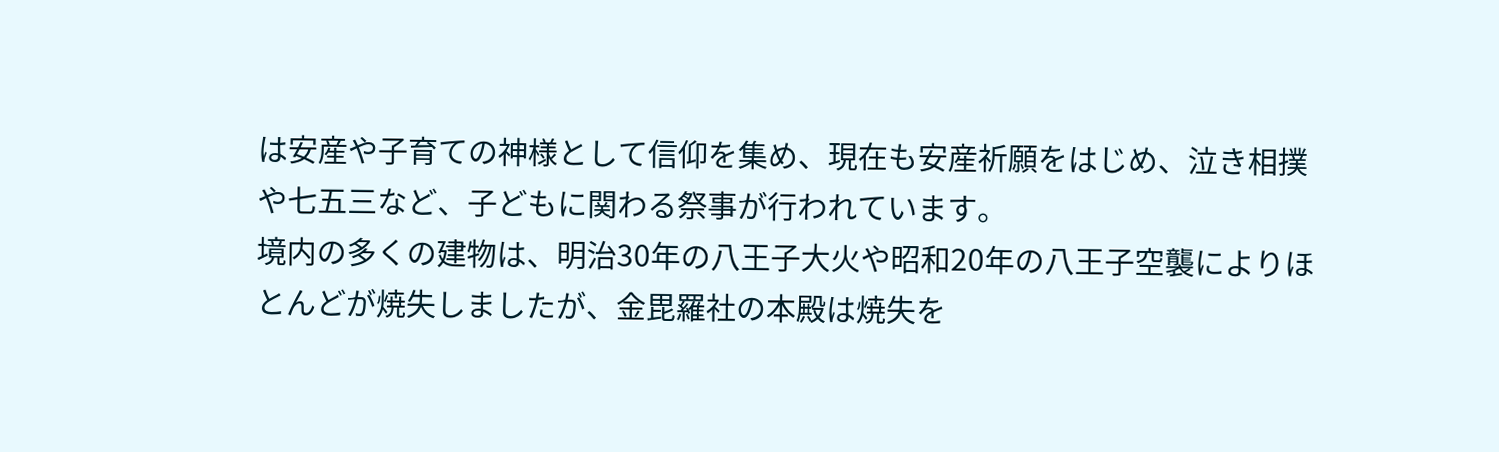は安産や子育ての神様として信仰を集め、現在も安産祈願をはじめ、泣き相撲や七五三など、子どもに関わる祭事が行われています。
境内の多くの建物は、明治30年の八王子大火や昭和20年の八王子空襲によりほとんどが焼失しましたが、金毘羅社の本殿は焼失を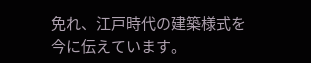免れ、江戸時代の建築様式を今に伝えています。